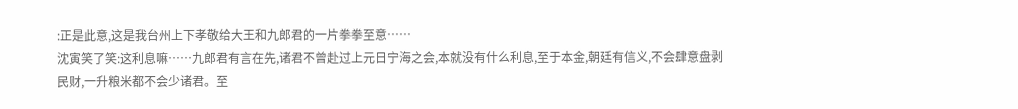:正是此意,这是我台州上下孝敬给大王和九郎君的一片拳拳至意……
沈寅笑了笑:这利息嘛……九郎君有言在先,诸君不曾赴过上元日宁海之会,本就没有什么利息,至于本金,朝廷有信义,不会肆意盘剥民财,一升粮米都不会少诸君。至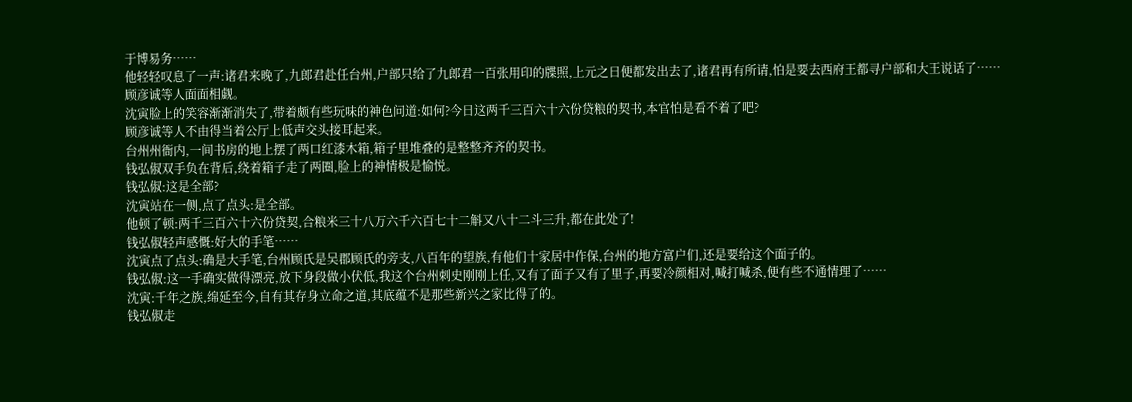于博易务……
他轻轻叹息了一声:诸君来晚了,九郎君赴任台州,户部只给了九郎君一百张用印的牒照,上元之日便都发出去了,诸君再有所请,怕是要去西府王都寻户部和大王说话了……
顾彦诚等人面面相觑。
沈寅脸上的笑容渐渐消失了,带着颇有些玩味的神色问道:如何?今日这两千三百六十六份贷粮的契书,本官怕是看不着了吧?
顾彦诚等人不由得当着公厅上低声交头接耳起来。
台州州衙内,一间书房的地上摆了两口红漆木箱,箱子里堆叠的是整整齐齐的契书。
钱弘俶双手负在背后,绕着箱子走了两圈,脸上的神情极是愉悦。
钱弘俶:这是全部?
沈寅站在一侧,点了点头:是全部。
他顿了顿:两千三百六十六份贷契,合粮米三十八万六千六百七十二斛又八十二斗三升,都在此处了!
钱弘俶轻声感慨:好大的手笔……
沈寅点了点头:确是大手笔,台州顾氏是吴郡顾氏的旁支,八百年的望族,有他们十家居中作保,台州的地方富户们,还是要给这个面子的。
钱弘俶:这一手确实做得漂亮,放下身段做小伏低,我这个台州刺史刚刚上任,又有了面子又有了里子,再要冷颜相对,喊打喊杀,便有些不通情理了……
沈寅:千年之族,绵延至今,自有其存身立命之道,其底蕴不是那些新兴之家比得了的。
钱弘俶走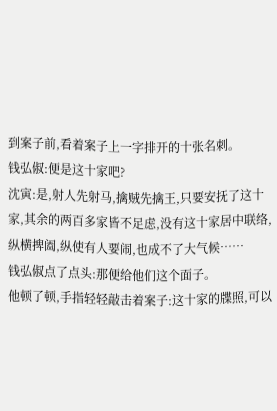到案子前,看着案子上一字排开的十张名刺。
钱弘俶:便是这十家吧?
沈寅:是,射人先射马,擒贼先擒王,只要安抚了这十家,其余的两百多家皆不足虑,没有这十家居中联络,纵横捭阖,纵使有人要闹,也成不了大气候……
钱弘俶点了点头:那便给他们这个面子。
他顿了顿,手指轻轻敲击着案子:这十家的牒照,可以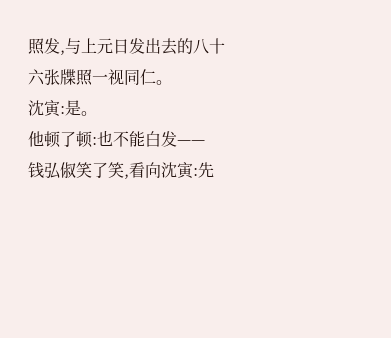照发,与上元日发出去的八十六张牒照一视同仁。
沈寅:是。
他顿了顿:也不能白发——
钱弘俶笑了笑,看向沈寅:先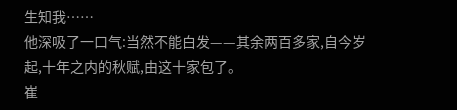生知我……
他深吸了一口气:当然不能白发——其余两百多家,自今岁起,十年之内的秋赋,由这十家包了。
崔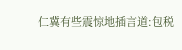仁冀有些震惊地插言道:包税